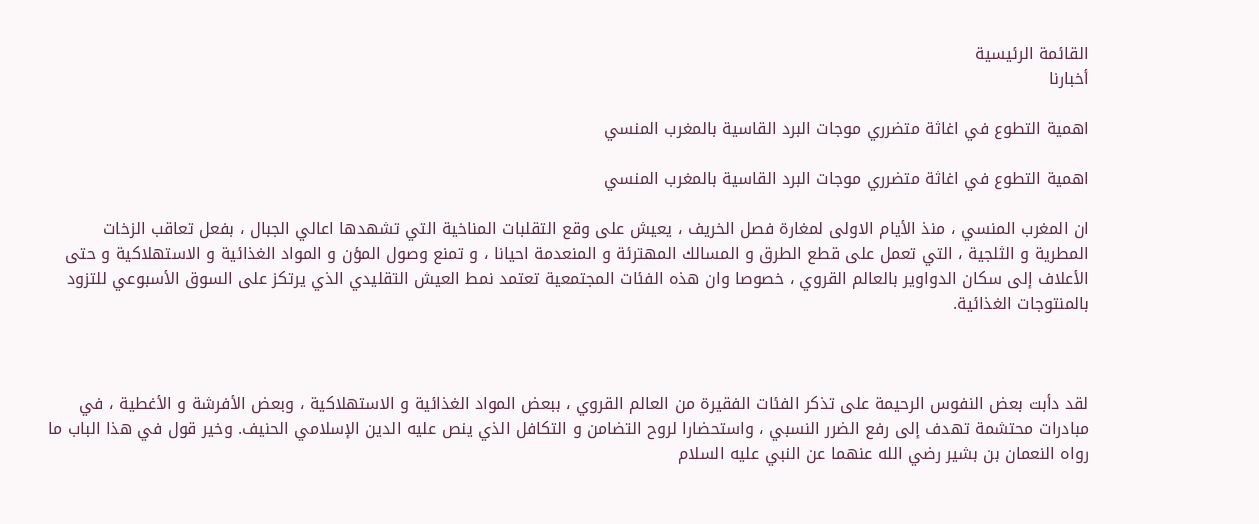القائمة الرئيسية
أخبارنا

اهمية التطوع في اغاثة متضرري موجات البرد القاسية بالمغرب المنسي

اهمية التطوع في اغاثة متضرري موجات البرد القاسية بالمغرب المنسي

ان المغرب المنسي ، منذ الأيام الاولى لمغارة فصل الخريف ، يعيش على وقع التقلبات المناخية التي تشهدها اعالي الجبال ، بفعل تعاقب الزخات المطرية و الثلجية ، التي تعمل على قطع الطرق و المسالك المهترئة و المنعدمة احيانا ، و تمنع وصول المؤن و المواد الغذائية و الاستهلاكية و حتى الأعلاف إلى سكان الدواوير بالعالم القروي ، خصوصا وان هذه الفئات المجتمعية تعتمد نمط العيش التقليدي الذي يرتكز على السوق الأسبوعي للتزود بالمنتوجات الغذائية.



لقد دأبت بعض النفوس الرحيمة على تذكر الفئات الفقيرة من العالم القروي ، ببعض المواد الغذائية و الاستهلاكية ، وبعض الأفرشة و الأغطية ، في مبادرات محتشمة تهدف إلى رفع الضرر النسبي ، واستحضارا لروح التضامن و التكافل الذي ينص عليه الدين الإسلامي الحنيف. وخير قول في هذا الباب ما رواه النعمان بن بشير رضي الله عنهما عن النبي عليه السلام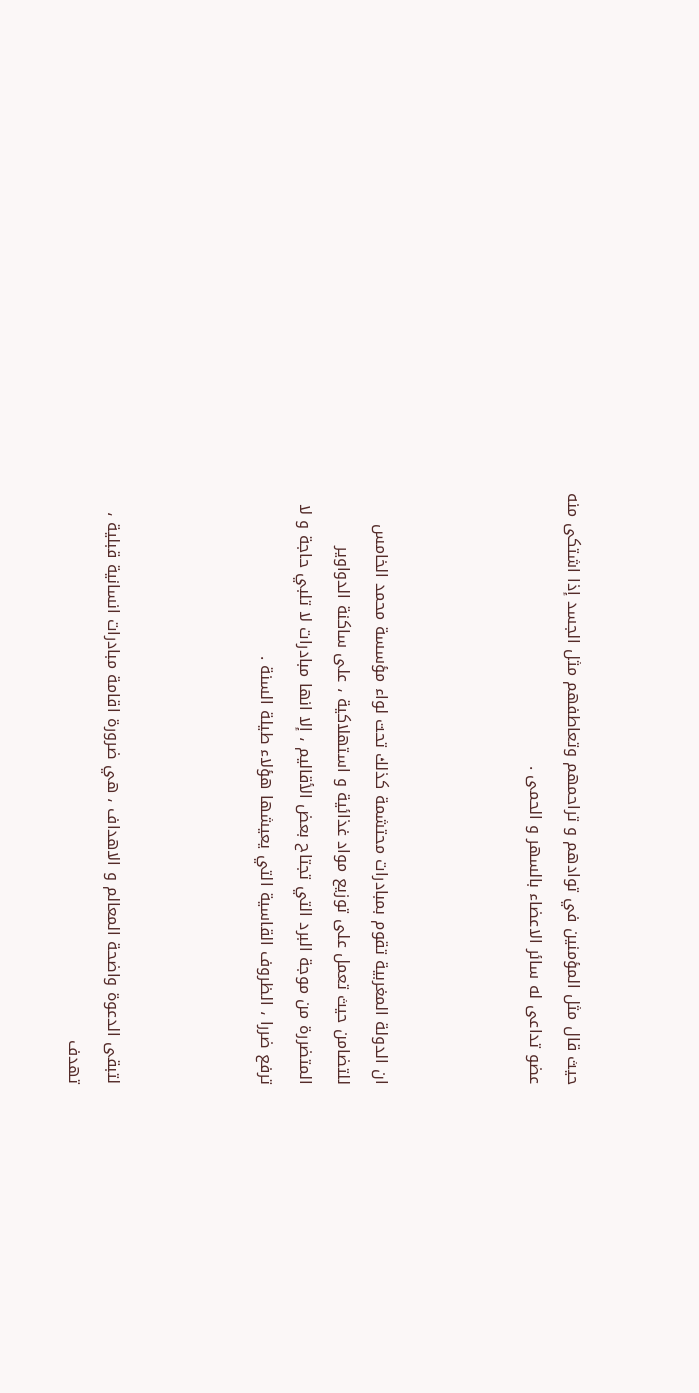حيث قال مثل المؤمنين في توادهم و تراحمهم وتعاطفهم مثل الجسد إذا اشتكى منه عضو تداعى له سائر الاعضاء بالسهر و الحمى .



ان الدولة المغربية تقوم بمبادرات محتشمة كذلك تحت لواء مؤسسة محمد الخامس للتضامن حيث تعمل على توزيع مواد غذائية و استهلاكية ، على ساكنة الدواوير المتضررة من موجة البرد التي تجتاح بعض الأقاليم ، إلا انها مبادرات لا تلبي حاجة و لا ترفع ضررا ، الظروف القاسية التي يعيشها هؤلاء طيلة السنة .



لتبقى الدعوة واضحة المعالم و الاهداف ، هي ضرورة اقامة مبادرات انسانية قبلية ، تهدف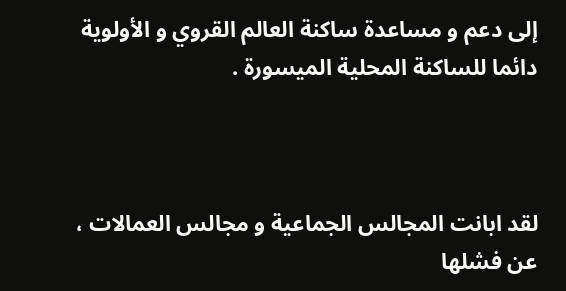إلى دعم و مساعدة ساكنة العالم القروي و الأولوية دائما للساكنة المحلية الميسورة .



لقد ابانت المجالس الجماعية و مجالس العمالات ، عن فشلها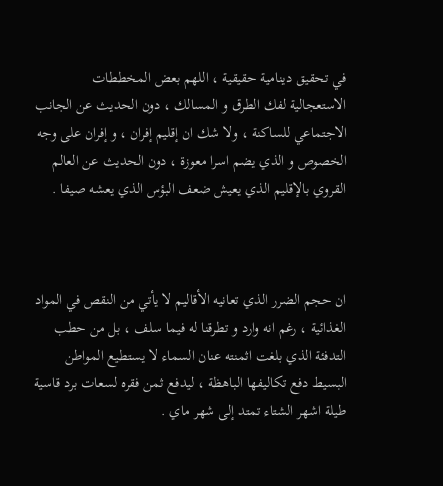في تحقيق دينامية حقيقية ، اللهم بعض المخططات الاستعجالية لفك الطرق و المسالك ، دون الحديث عن الجانب الاجتماعي للساكنة ، ولا شك ان إقليم إفران ، و إفران على وجه الخصوص و الذي يضم اسرا معوزة ، دون الحديث عن العالم القروي بالإقليم الذي يعيش ضعف البؤس الذي يعشه صيفا .



ان حجم الضرر الذي تعانيه الأقاليم لا يأتي من النقص في المواد الغذائية ، رغم انه وارد و تطرقنا له فيما سلف ، بل من حطب التدفئة الذي بلغت اثمنته عنان السماء لا يستطيع المواطن البسيط دفع تكاليفها الباهظة ، ليدفع ثمن فقره لسعات برد قاسية طيلة اشهر الشتاء تمتد إلى شهر ماي .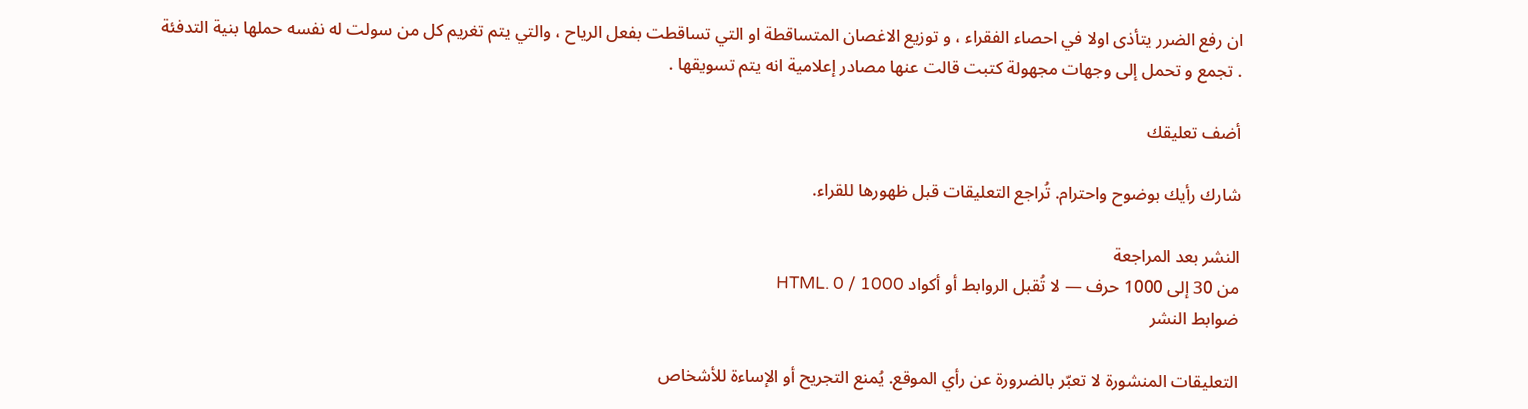ان رفع الضرر يتأذى اولا في احصاء الفقراء ، و توزيع الاغصان المتساقطة او التي تساقطت بفعل الرياح ، والتي يتم تغريم كل من سولت له نفسه حملها بنية التدفئة . تجمع و تحمل إلى وجهات مجهولة كتبت قالت عنها مصادر إعلامية انه يتم تسويقها .

أضف تعليقك

شارك رأيك بوضوح واحترام. تُراجع التعليقات قبل ظهورها للقراء.

النشر بعد المراجعة
من 30 إلى 1000 حرف — لا تُقبل الروابط أو أكواد HTML. 0 / 1000
ضوابط النشر

التعليقات المنشورة لا تعبّر بالضرورة عن رأي الموقع. يُمنع التجريح أو الإساءة للأشخاص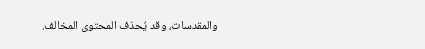والمقدسات، وقد يُحذف المحتوى المخالف.